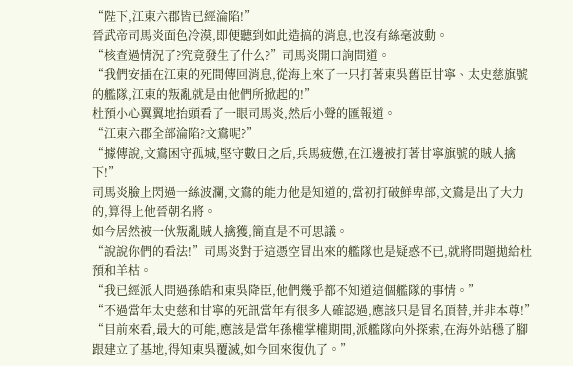“陛下,江東六郡皆已經淪陷!”
晉武帝司馬炎面色冷漠,即便聽到如此造搞的消息,也沒有絲毫波動。
“核查過情況了?究竟發生了什么?”司馬炎開口詢問道。
“我們安插在江東的死間傳回消息,從海上來了一只打著東吳舊臣甘寧、太史慈旗號的艦隊,江東的叛亂就是由他們所掀起的!”
杜預小心翼翼地抬頭看了一眼司馬炎,然后小聲的匯報道。
“江東六郡全部淪陷?文鴦呢?”
“據傳說,文鴦困守孤城,堅守數日之后,兵馬疲憊,在江邊被打著甘寧旗號的賊人擒下!”
司馬炎臉上閃過一絲波瀾,文鴦的能力他是知道的,當初打破鮮卑部,文鴦是出了大力的,算得上他晉朝名將。
如今居然被一伙叛亂賊人擒獲,簡直是不可思議。
“說說你們的看法!”司馬炎對于這憑空冒出來的艦隊也是疑惑不已,就將問題拋給杜預和羊枯。
“我已經派人問過孫皓和東吳降臣,他們幾乎都不知道這個艦隊的事情。”
“不過當年太史慈和甘寧的死訊當年有很多人確認過,應該只是冒名頂替,并非本尊!”
“目前來看,最大的可能,應該是當年孫權掌權期間,派艦隊向外探索,在海外站穩了腳跟建立了基地,得知東吳覆滅,如今回來復仇了。”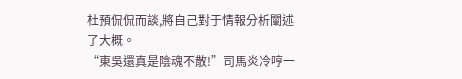杜預侃侃而談,將自己對于情報分析闡述了大概。
“東吳還真是陰魂不散!”司馬炎冷哼一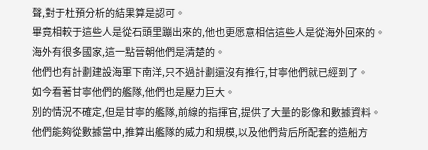聲,對于杜預分析的結果算是認可。
畢竟相較于這些人是從石頭里蹦出來的,他也更愿意相信這些人是從海外回來的。
海外有很多國家,這一點晉朝他們是清楚的。
他們也有計劃建設海軍下南洋,只不過計劃還沒有推行,甘寧他們就已經到了。
如今看著甘寧他們的艦隊,他們也是壓力巨大。
別的情況不確定,但是甘寧的艦隊,前線的指揮官,提供了大量的影像和數據資料。
他們能夠從數據當中,推算出艦隊的威力和規模,以及他們背后所配套的造船方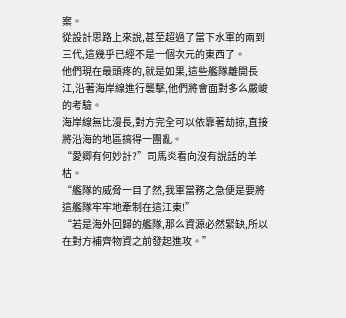案。
從設計思路上來說,甚至超過了當下水軍的兩到三代,這幾乎已經不是一個次元的東西了。
他們現在最頭疼的,就是如果,這些艦隊離開長江,沿著海岸線進行襲擊,他們將會面對多么嚴峻的考驗。
海岸線無比漫長,對方完全可以依靠著劫掠,直接將沿海的地區搞得一團亂。
“愛卿有何妙計?”司馬炎看向沒有說話的羊枯。
“艦隊的威脅一目了然,我軍當務之急便是要將這艦隊牢牢地牽制在這江東!”
“若是海外回歸的艦隊,那么資源必然緊缺,所以在對方補齊物資之前發起進攻。”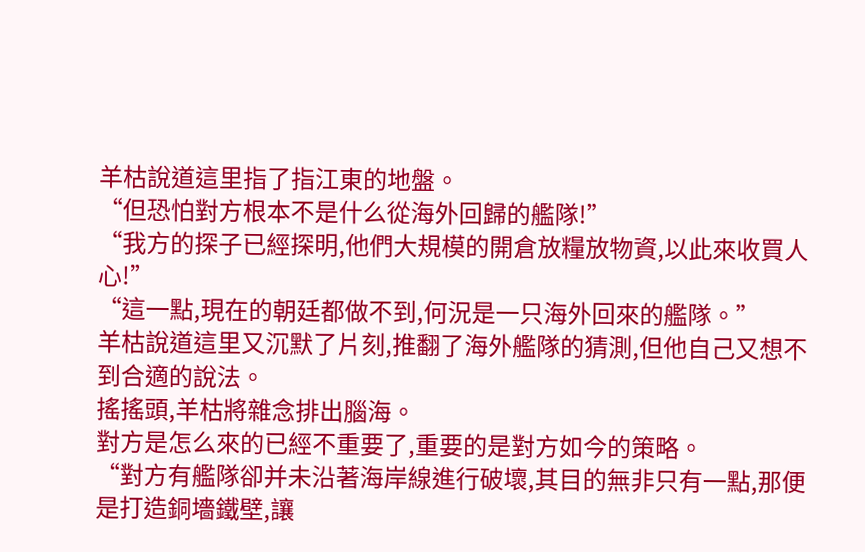羊枯說道這里指了指江東的地盤。
“但恐怕對方根本不是什么從海外回歸的艦隊!”
“我方的探子已經探明,他們大規模的開倉放糧放物資,以此來收買人心!”
“這一點,現在的朝廷都做不到,何況是一只海外回來的艦隊。”
羊枯說道這里又沉默了片刻,推翻了海外艦隊的猜測,但他自己又想不到合適的說法。
搖搖頭,羊枯將雜念排出腦海。
對方是怎么來的已經不重要了,重要的是對方如今的策略。
“對方有艦隊卻并未沿著海岸線進行破壞,其目的無非只有一點,那便是打造銅墻鐵壁,讓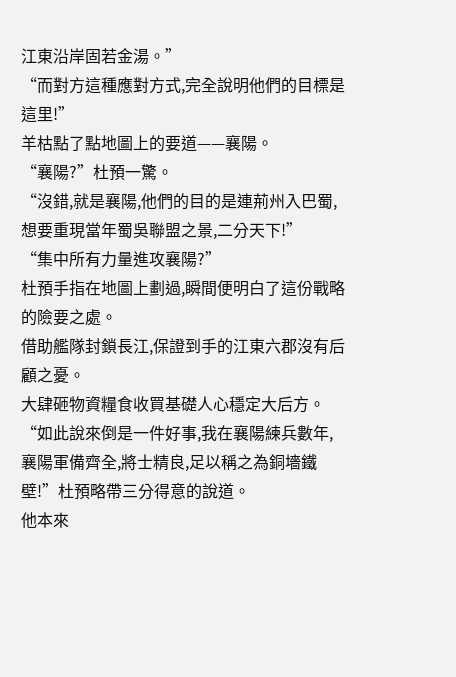江東沿岸固若金湯。”
“而對方這種應對方式,完全說明他們的目標是這里!”
羊枯點了點地圖上的要道——襄陽。
“襄陽?”杜預一驚。
“沒錯,就是襄陽,他們的目的是連荊州入巴蜀,想要重現當年蜀吳聯盟之景,二分天下!”
“集中所有力量進攻襄陽?”
杜預手指在地圖上劃過,瞬間便明白了這份戰略的險要之處。
借助艦隊封鎖長江,保證到手的江東六郡沒有后顧之憂。
大肆砸物資糧食收買基礎人心穩定大后方。
“如此說來倒是一件好事,我在襄陽練兵數年,襄陽軍備齊全,將士精良,足以稱之為銅墻鐵壁!”杜預略帶三分得意的說道。
他本來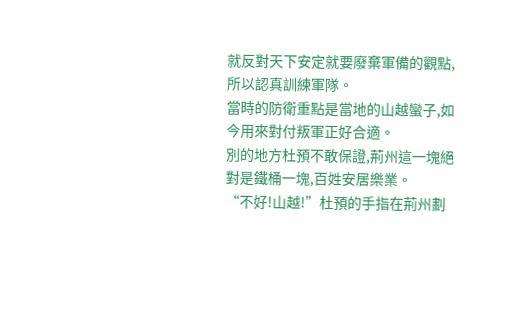就反對天下安定就要廢棄軍備的觀點,所以認真訓練軍隊。
當時的防衛重點是當地的山越蠻子,如今用來對付叛軍正好合適。
別的地方杜預不敢保證,荊州這一塊絕對是鐵桶一塊,百姓安居樂業。
“不好!山越!”杜預的手指在荊州劃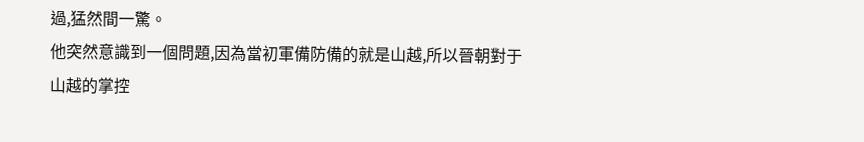過,猛然間一驚。
他突然意識到一個問題,因為當初軍備防備的就是山越,所以晉朝對于山越的掌控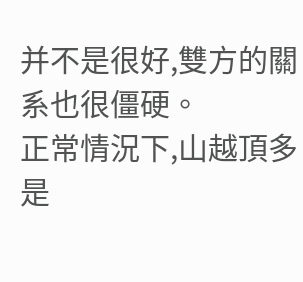并不是很好,雙方的關系也很僵硬。
正常情況下,山越頂多是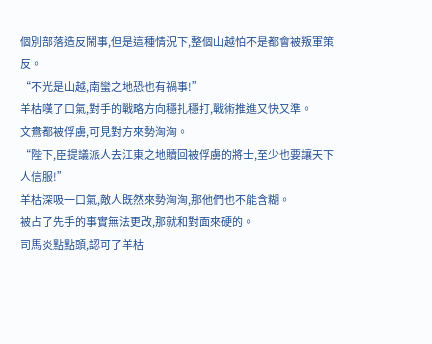個別部落造反鬧事,但是這種情況下,整個山越怕不是都會被叛軍策反。
“不光是山越,南蠻之地恐也有禍事!”
羊枯嘆了口氣,對手的戰略方向穩扎穩打,戰術推進又快又準。
文鴦都被俘虜,可見對方來勢洶洶。
“陛下,臣提議派人去江東之地贖回被俘虜的將士,至少也要讓天下人信服!”
羊枯深吸一口氣,敵人既然來勢洶洶,那他們也不能含糊。
被占了先手的事實無法更改,那就和對面來硬的。
司馬炎點點頭,認可了羊枯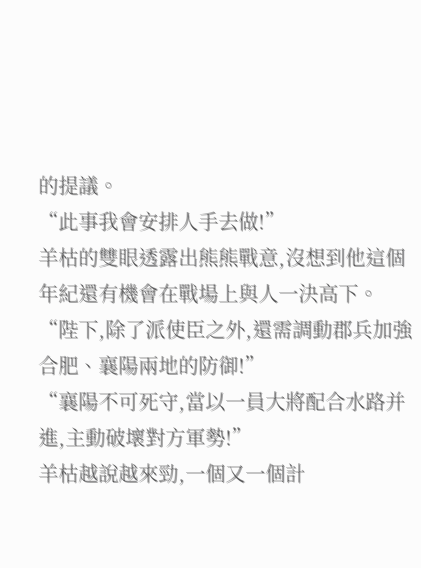的提議。
“此事我會安排人手去做!”
羊枯的雙眼透露出熊熊戰意,沒想到他這個年紀還有機會在戰場上與人一決高下。
“陛下,除了派使臣之外,還需調動郡兵加強合肥、襄陽兩地的防御!”
“襄陽不可死守,當以一員大將配合水路并進,主動破壞對方軍勢!”
羊枯越說越來勁,一個又一個計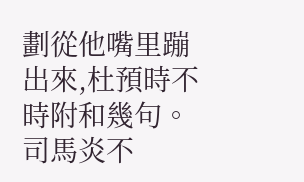劃從他嘴里蹦出來,杜預時不時附和幾句。
司馬炎不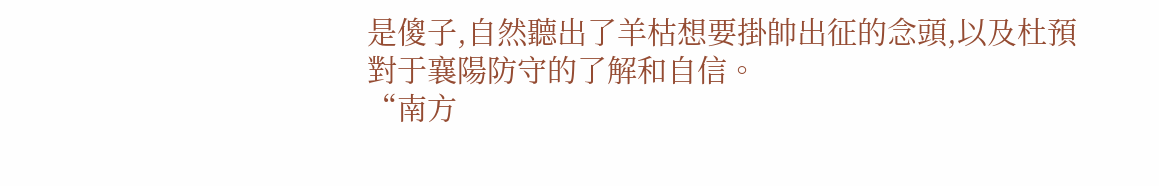是傻子,自然聽出了羊枯想要掛帥出征的念頭,以及杜預對于襄陽防守的了解和自信。
“南方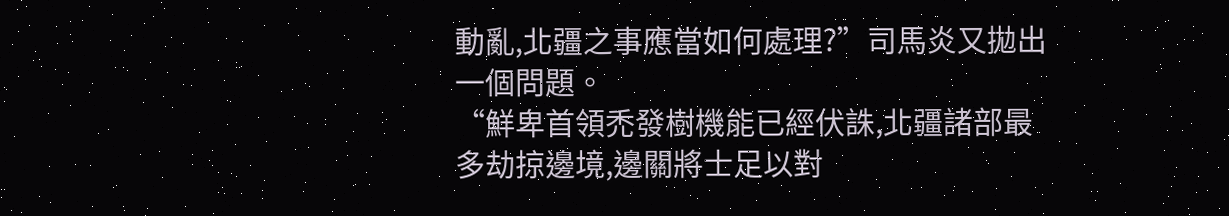動亂,北疆之事應當如何處理?”司馬炎又拋出一個問題。
“鮮卑首領禿發樹機能已經伏誅,北疆諸部最多劫掠邊境,邊關將士足以對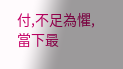付,不足為懼,當下最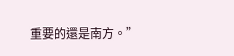重要的還是南方。”